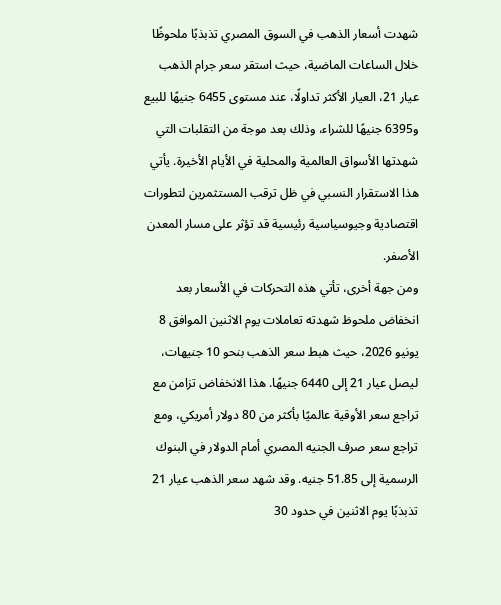شهدت أسعار الذهب في السوق المصري تذبذبًا ملحوظًا خلال الساعات الماضية، حيث استقر سعر جرام الذهب عيار 21، العيار الأكثر تداولًا، عند مستوى 6455 جنيهًا للبيع و6395 جنيهًا للشراء، وذلك بعد موجة من التقلبات التي شهدتها الأسواق العالمية والمحلية في الأيام الأخيرة. يأتي هذا الاستقرار النسبي في ظل ترقب المستثمرين لتطورات اقتصادية وجيوسياسية رئيسية قد تؤثر على مسار المعدن الأصفر.
ومن جهة أخرى، تأتي هذه التحركات في الأسعار بعد انخفاض ملحوظ شهدته تعاملات يوم الاثنين الموافق 8 يونيو 2026، حيث هبط سعر الذهب بنحو 10 جنيهات، ليصل عيار 21 إلى 6440 جنيهًا. هذا الانخفاض تزامن مع تراجع سعر الأوقية عالميًا بأكثر من 80 دولار أمريكي، ومع تراجع سعر صرف الجنيه المصري أمام الدولار في البنوك الرسمية إلى 51.85 جنيه. وقد شهد سعر الذهب عيار 21 تذبذبًا يوم الاثنين في حدود 30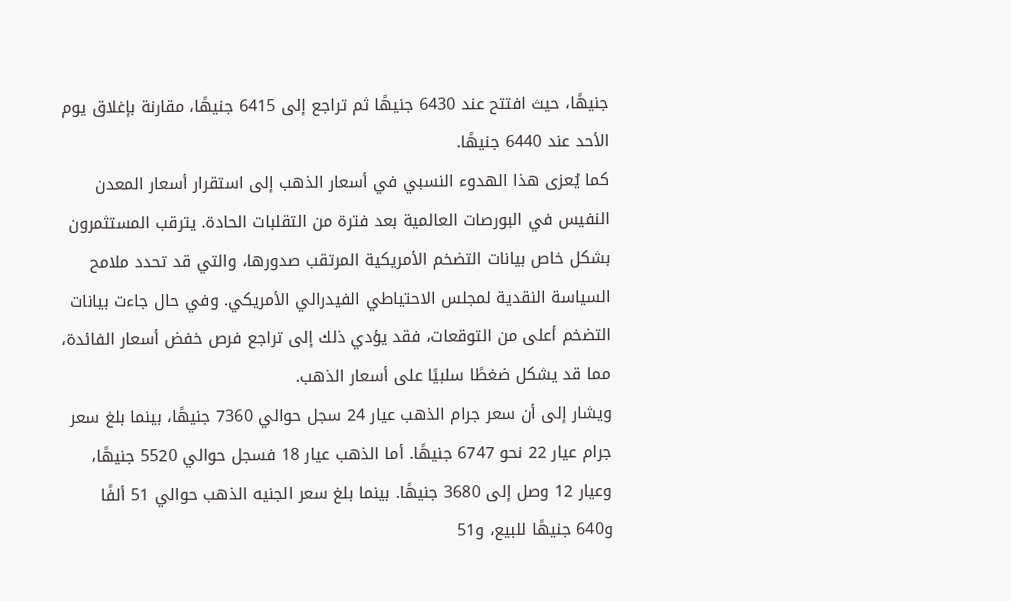جنيهًا، حيث افتتح عند 6430 جنيهًا ثم تراجع إلى 6415 جنيهًا، مقارنة بإغلاق يوم الأحد عند 6440 جنيهًا.
كما يُعزى هذا الهدوء النسبي في أسعار الذهب إلى استقرار أسعار المعدن النفيس في البورصات العالمية بعد فترة من التقلبات الحادة. يترقب المستثمرون بشكل خاص بيانات التضخم الأمريكية المرتقب صدورها، والتي قد تحدد ملامح السياسة النقدية لمجلس الاحتياطي الفيدرالي الأمريكي. وفي حال جاءت بيانات التضخم أعلى من التوقعات، فقد يؤدي ذلك إلى تراجع فرص خفض أسعار الفائدة، مما قد يشكل ضغطًا سلبيًا على أسعار الذهب.
ويشار إلى أن سعر جرام الذهب عيار 24 سجل حوالي 7360 جنيهًا، بينما بلغ سعر جرام عيار 22 نحو 6747 جنيهًا. أما الذهب عيار 18 فسجل حوالي 5520 جنيهًا، وعيار 12 وصل إلى 3680 جنيهًا. بينما بلغ سعر الجنيه الذهب حوالي 51 ألفًا و640 جنيهًا للبيع، و51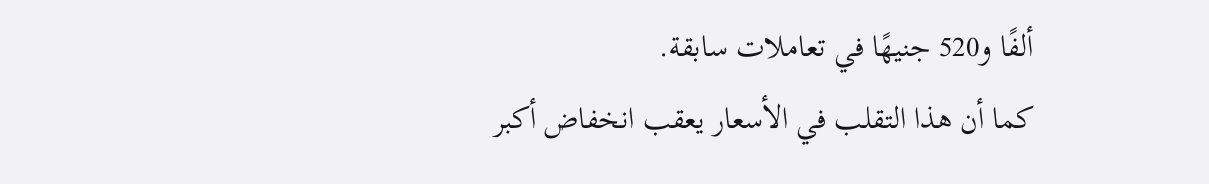ألفًا و520 جنيهًا في تعاملات سابقة.
كما أن هذا التقلب في الأسعار يعقب انخفاض أكبر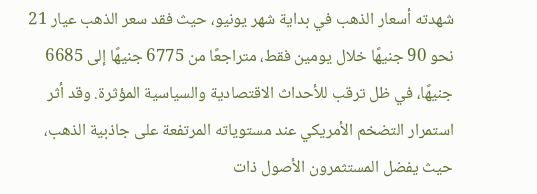شهدته أسعار الذهب في بداية شهر يونيو، حيث فقد سعر الذهب عيار 21 نحو 90 جنيهًا خلال يومين فقط، متراجعًا من 6775 جنيهًا إلى 6685 جنيهًا، في ظل ترقب للأحداث الاقتصادية والسياسية المؤثرة. وقد أثر استمرار التضخم الأمريكي عند مستوياته المرتفعة على جاذبية الذهب، حيث يفضل المستثمرون الأصول ذات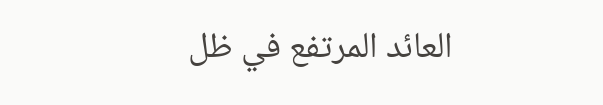العائد المرتفع في ظل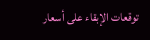توقعات الإبقاء على أسعار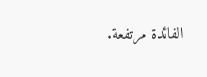الفائدة مرتفعة.